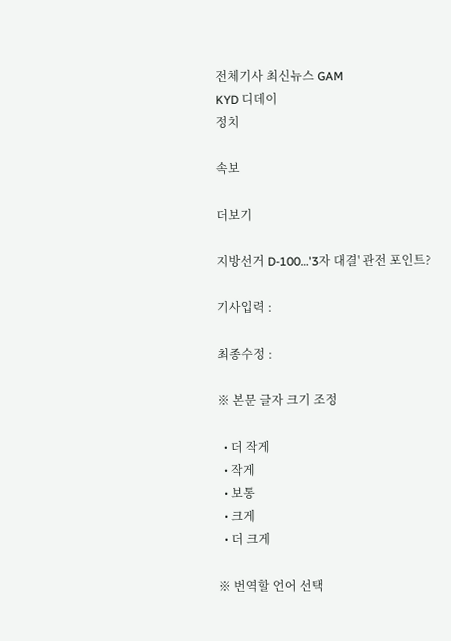전체기사 최신뉴스 GAM
KYD 디데이
정치

속보

더보기

지방선거 D-100…'3자 대결' 관전 포인트?

기사입력 :

최종수정 :

※ 본문 글자 크기 조정

  • 더 작게
  • 작게
  • 보통
  • 크게
  • 더 크게

※ 번역할 언어 선택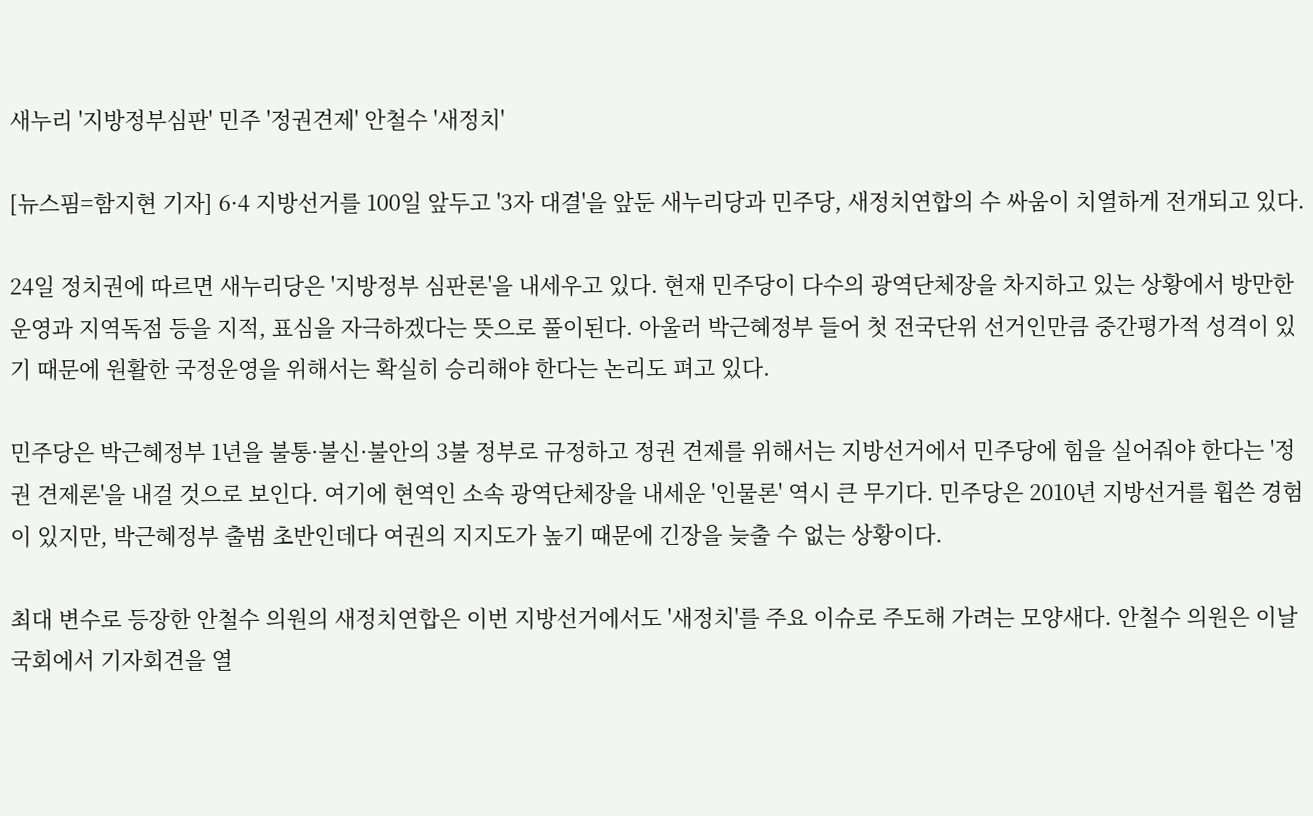새누리 '지방정부심판' 민주 '정권견제' 안철수 '새정치'

[뉴스핌=함지현 기자] 6·4 지방선거를 100일 앞두고 '3자 대결'을 앞둔 새누리당과 민주당, 새정치연합의 수 싸움이 치열하게 전개되고 있다.

24일 정치권에 따르면 새누리당은 '지방정부 심판론'을 내세우고 있다. 현재 민주당이 다수의 광역단체장을 차지하고 있는 상황에서 방만한 운영과 지역독점 등을 지적, 표심을 자극하겠다는 뜻으로 풀이된다. 아울러 박근혜정부 들어 첫 전국단위 선거인만큼 중간평가적 성격이 있기 때문에 원활한 국정운영을 위해서는 확실히 승리해야 한다는 논리도 펴고 있다.

민주당은 박근혜정부 1년을 불통·불신·불안의 3불 정부로 규정하고 정권 견제를 위해서는 지방선거에서 민주당에 힘을 실어줘야 한다는 '정권 견제론'을 내걸 것으로 보인다. 여기에 현역인 소속 광역단체장을 내세운 '인물론' 역시 큰 무기다. 민주당은 2010년 지방선거를 휩쓴 경험이 있지만, 박근혜정부 출범 초반인데다 여권의 지지도가 높기 때문에 긴장을 늦출 수 없는 상황이다.

최대 변수로 등장한 안철수 의원의 새정치연합은 이번 지방선거에서도 '새정치'를 주요 이슈로 주도해 가려는 모양새다. 안철수 의원은 이날 국회에서 기자회견을 열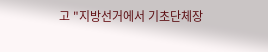고 "지방선거에서 기초단체장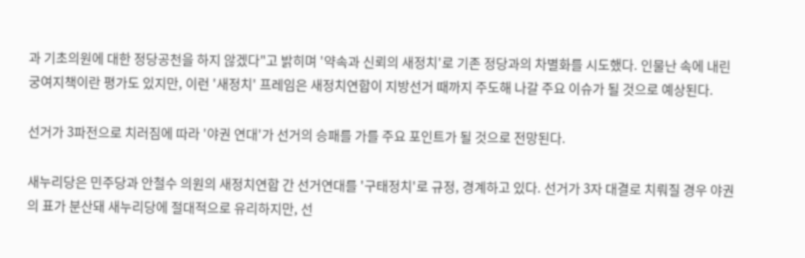과 기초의원에 대한 정당공천을 하지 않겠다"고 밝히며 '약속과 신뢰의 새정치'로 기존 정당과의 차별화를 시도했다. 인물난 속에 내린 궁여지책이란 평가도 있지만, 이런 '새정치' 프레임은 새정치연합이 지방선거 때까지 주도해 나갈 주요 이슈가 될 것으로 예상된다.

선거가 3파전으로 치러짐에 따라 '야권 연대'가 선거의 승패를 가를 주요 포인트가 될 것으로 전망된다.

새누리당은 민주당과 안철수 의원의 새정치연합 간 선거연대를 '구태정치'로 규정, 경계하고 있다. 선거가 3자 대결로 치뤄질 경우 야권의 표가 분산돼 새누리당에 절대적으로 유리하지만, 선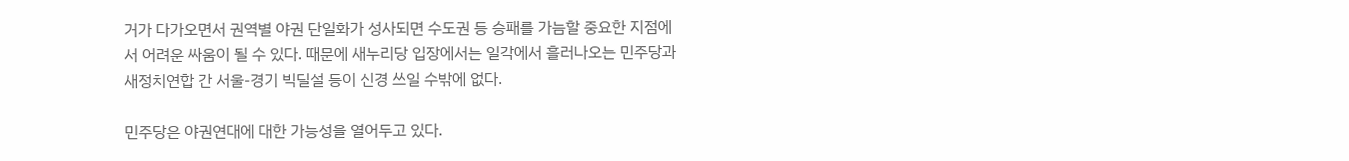거가 다가오면서 권역별 야권 단일화가 성사되면 수도권 등 승패를 가늠할 중요한 지점에서 어려운 싸움이 될 수 있다. 때문에 새누리당 입장에서는 일각에서 흘러나오는 민주당과 새정치연합 간 서울-경기 빅딜설 등이 신경 쓰일 수밖에 없다.

민주당은 야권연대에 대한 가능성을 열어두고 있다.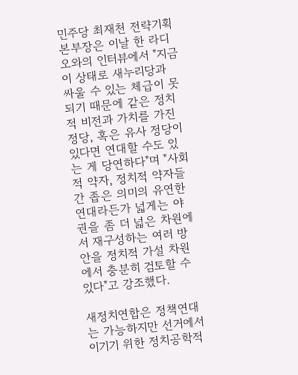민주당 최재천 전략기획본부장은 이날 한 라디오와의 인터뷰에서 "지금 이 상태로 새누리당과 싸울 수 있는 체급이 못 되기 때문에 같은 정치적 비전과 가치를 가진 정당, 혹은 유사 정당이 있다면 연대할 수도 있는 게 당연하다"며 "사회적 약자, 정치적 약자들 간 좁은 의미의 유연한 연대라든가 넓게는 야권을 좀 더 넓은 차원에서 재구성하는 여러 방안을 정치적 가설 차원에서 충분히 검토할 수 있다"고 강조했다.

새정치연합은 정책연대는 가능하지만 선거에서 이기기 위한 정치공학적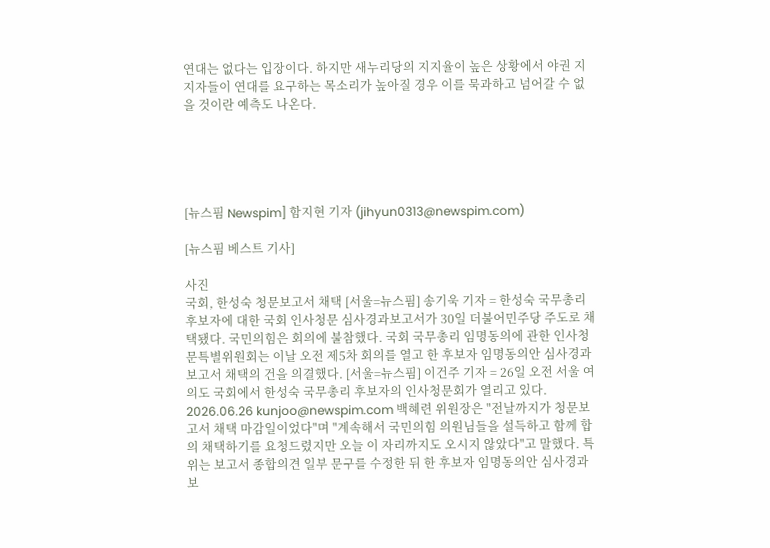연대는 없다는 입장이다. 하지만 새누리당의 지지율이 높은 상황에서 야권 지지자들이 연대를 요구하는 목소리가 높아질 경우 이를 묵과하고 넘어갈 수 없을 것이란 예측도 나온다.





[뉴스핌 Newspim] 함지현 기자 (jihyun0313@newspim.com)

[뉴스핌 베스트 기사]

사진
국회, 한성숙 청문보고서 채택 [서울=뉴스핌] 송기욱 기자 = 한성숙 국무총리 후보자에 대한 국회 인사청문 심사경과보고서가 30일 더불어민주당 주도로 채택됐다. 국민의힘은 회의에 불참했다. 국회 국무총리 임명동의에 관한 인사청문특별위원회는 이날 오전 제5차 회의를 열고 한 후보자 임명동의안 심사경과보고서 채택의 건을 의결했다. [서울=뉴스핌] 이건주 기자 = 26일 오전 서울 여의도 국회에서 한성숙 국무총리 후보자의 인사청문회가 열리고 있다. 2026.06.26 kunjoo@newspim.com 백혜련 위원장은 "전날까지가 청문보고서 채택 마감일이었다"며 "계속해서 국민의힘 의원님들을 설득하고 함께 합의 채택하기를 요청드렸지만 오늘 이 자리까지도 오시지 않았다"고 말했다. 특위는 보고서 종합의견 일부 문구를 수정한 뒤 한 후보자 임명동의안 심사경과보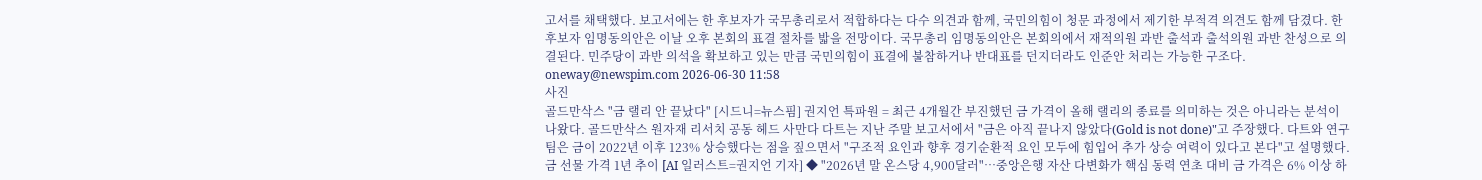고서를 채택했다. 보고서에는 한 후보자가 국무총리로서 적합하다는 다수 의견과 함께, 국민의힘이 청문 과정에서 제기한 부적격 의견도 함께 담겼다. 한 후보자 임명동의안은 이날 오후 본회의 표결 절차를 밟을 전망이다. 국무총리 임명동의안은 본회의에서 재적의원 과반 출석과 출석의원 과반 찬성으로 의결된다. 민주당이 과반 의석을 확보하고 있는 만큼 국민의힘이 표결에 불참하거나 반대표를 던지더라도 인준안 처리는 가능한 구조다. oneway@newspim.com 2026-06-30 11:58
사진
골드만삭스 "금 랠리 안 끝났다" [시드니=뉴스핌] 권지언 특파원 = 최근 4개월간 부진했던 금 가격이 올해 랠리의 종료를 의미하는 것은 아니라는 분석이 나왔다. 골드만삭스 원자재 리서치 공동 헤드 사만다 다트는 지난 주말 보고서에서 "금은 아직 끝나지 않았다(Gold is not done)"고 주장했다. 다트와 연구팀은 금이 2022년 이후 123% 상승했다는 점을 짚으면서 "구조적 요인과 향후 경기순환적 요인 모두에 힘입어 추가 상승 여력이 있다고 본다"고 설명했다. 금 선물 가격 1년 추이 [AI 일러스트=권지언 기자] ◆ "2026년 말 온스당 4,900달러"…중앙은행 자산 다변화가 핵심 동력 연초 대비 금 가격은 6% 이상 하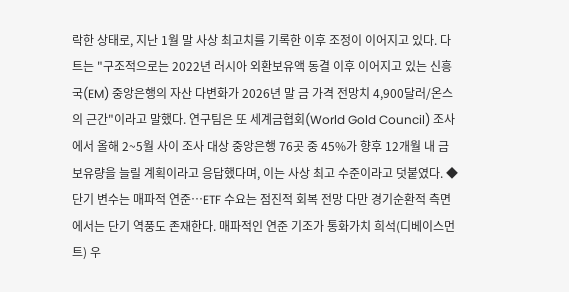락한 상태로, 지난 1월 말 사상 최고치를 기록한 이후 조정이 이어지고 있다. 다트는 "구조적으로는 2022년 러시아 외환보유액 동결 이후 이어지고 있는 신흥국(EM) 중앙은행의 자산 다변화가 2026년 말 금 가격 전망치 4,900달러/온스의 근간"이라고 말했다. 연구팀은 또 세계금협회(World Gold Council) 조사에서 올해 2~5월 사이 조사 대상 중앙은행 76곳 중 45%가 향후 12개월 내 금 보유량을 늘릴 계획이라고 응답했다며, 이는 사상 최고 수준이라고 덧붙였다. ◆ 단기 변수는 매파적 연준…ETF 수요는 점진적 회복 전망 다만 경기순환적 측면에서는 단기 역풍도 존재한다. 매파적인 연준 기조가 통화가치 희석(디베이스먼트) 우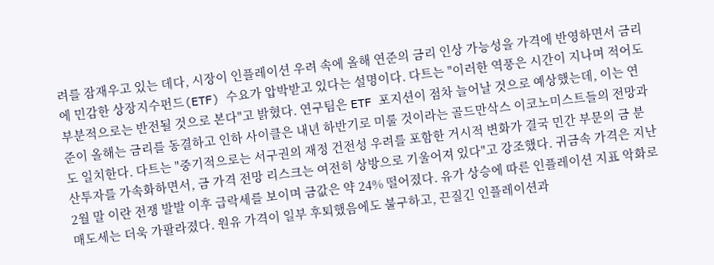려를 잠재우고 있는 데다, 시장이 인플레이션 우려 속에 올해 연준의 금리 인상 가능성을 가격에 반영하면서 금리에 민감한 상장지수펀드(ETF) 수요가 압박받고 있다는 설명이다. 다트는 "이러한 역풍은 시간이 지나며 적어도 부분적으로는 반전될 것으로 본다"고 밝혔다. 연구팀은 ETF 포지션이 점차 늘어날 것으로 예상했는데, 이는 연준이 올해는 금리를 동결하고 인하 사이클은 내년 하반기로 미룰 것이라는 골드만삭스 이코노미스트들의 전망과도 일치한다. 다트는 "중기적으로는 서구권의 재정 건전성 우려를 포함한 거시적 변화가 결국 민간 부문의 금 분산투자를 가속화하면서, 금 가격 전망 리스크는 여전히 상방으로 기울어져 있다"고 강조했다. 귀금속 가격은 지난 2월 말 이란 전쟁 발발 이후 급락세를 보이며 금값은 약 24% 떨어졌다. 유가 상승에 따른 인플레이션 지표 악화로 매도세는 더욱 가팔라졌다. 원유 가격이 일부 후퇴했음에도 불구하고, 끈질긴 인플레이션과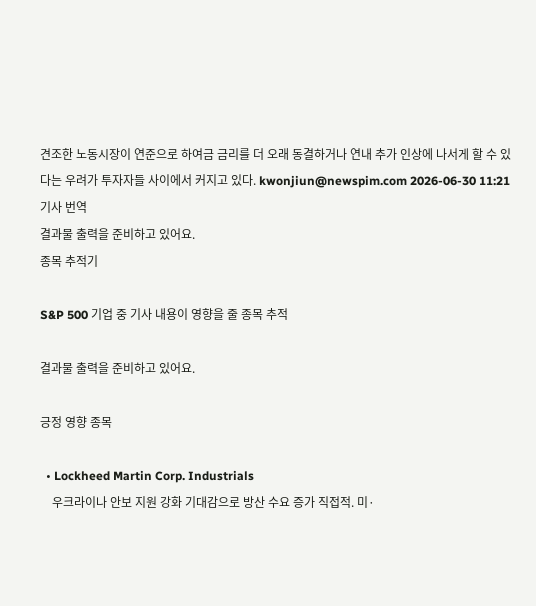견조한 노동시장이 연준으로 하여금 금리를 더 오래 동결하거나 연내 추가 인상에 나서게 할 수 있다는 우려가 투자자들 사이에서 커지고 있다. kwonjiun@newspim.com 2026-06-30 11:21
기사 번역
결과물 출력을 준비하고 있어요.
종목 추적기

S&P 500 기업 중 기사 내용이 영향을 줄 종목 추적

결과물 출력을 준비하고 있어요.

긍정 영향 종목

  • Lockheed Martin Corp. Industrials
    우크라이나 안보 지원 강화 기대감으로 방산 수요 증가 직접적. 미·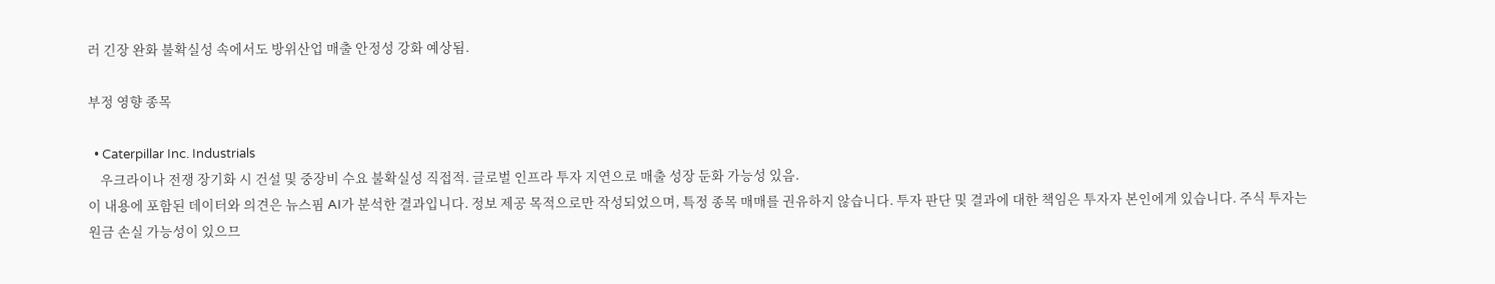러 긴장 완화 불확실성 속에서도 방위산업 매출 안정성 강화 예상됨.

부정 영향 종목

  • Caterpillar Inc. Industrials
    우크라이나 전쟁 장기화 시 건설 및 중장비 수요 불확실성 직접적. 글로벌 인프라 투자 지연으로 매출 성장 둔화 가능성 있음.
이 내용에 포함된 데이터와 의견은 뉴스핌 AI가 분석한 결과입니다. 정보 제공 목적으로만 작성되었으며, 특정 종목 매매를 권유하지 않습니다. 투자 판단 및 결과에 대한 책임은 투자자 본인에게 있습니다. 주식 투자는 원금 손실 가능성이 있으므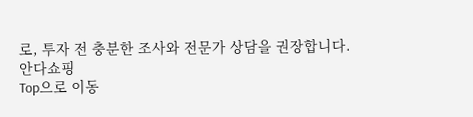로, 투자 전 충분한 조사와 전문가 상담을 권장합니다.
안다쇼핑
Top으로 이동